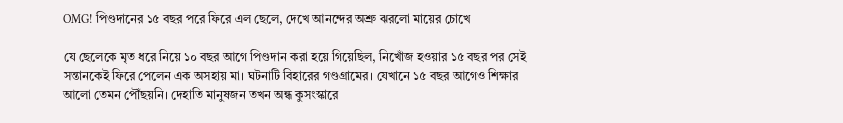OMG! পিণ্ডদানের ১৫ বছর পরে ফিরে এল ছেলে, দেখে আনন্দের অশ্রু ঝরলো মায়ের চোখে

যে ছেলেকে মৃত ধরে নিয়ে ১০ বছর আগে পিণ্ডদান করা হয়ে গিয়েছিল, নিখোঁজ হওয়ার ১৫ বছর পর সেই সন্তানকেই ফিরে পেলেন এক অসহায় মা। ঘটনাটি বিহারের গণ্ডগ্রামের। যেখানে ১৫ বছর আগেও শিক্ষার আলো তেমন পৌঁছয়নি। দেহাতি মানুষজন তখন অন্ধ কুসংস্কারে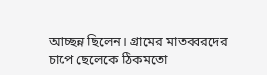আচ্ছন্ন ছিলেন। গ্রামের মাতব্বরদের চাপে ছেলেকে ঠিকমতো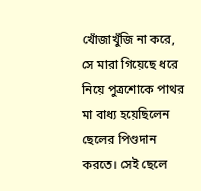খোঁজাখুঁজি না করে, সে মারা গিয়েছে ধরে নিয়ে পুত্রশোকে পাথর মা বাধ্য হয়েছিলেন ছেলের পিণ্ডদান করতে। সেই ছেলে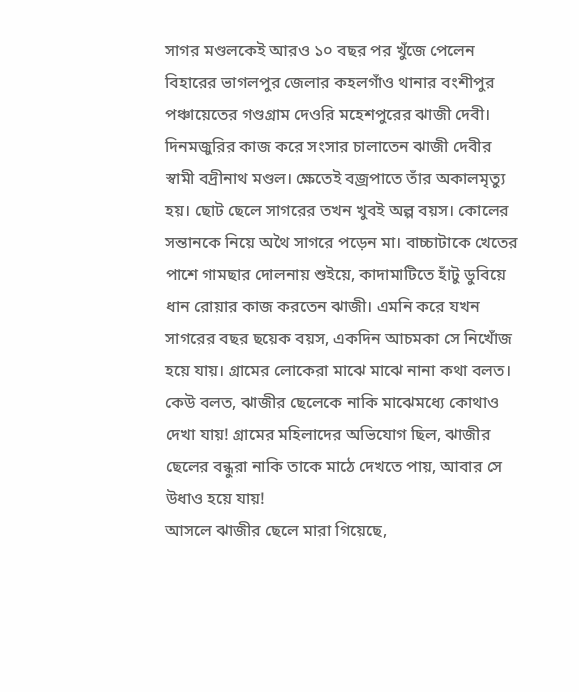সাগর মণ্ডলকেই আরও ১০ বছর পর খুঁজে পেলেন বিহারের ভাগলপুর জেলার কহলগাঁও থানার বংশীপুর পঞ্চায়েতের গণ্ডগ্রাম দেওরি মহেশপুরের ঝাজী দেবী।
দিনমজুরির কাজ করে সংসার চালাতেন ঝাজী দেবীর স্বামী বদ্রীনাথ মণ্ডল। ক্ষেতেই বজ্রপাতে তাঁর অকালমৃত্যু হয়। ছোট ছেলে সাগরের তখন খুবই অল্প বয়স। কোলের সন্তানকে নিয়ে অথৈ সাগরে পড়েন মা। বাচ্চাটাকে খেতের পাশে গামছার দোলনায় শুইয়ে, কাদামাটিতে হাঁটু ডুবিয়ে ধান রোয়ার কাজ করতেন ঝাজী। এমনি করে যখন সাগরের বছর ছয়েক বয়স, একদিন আচমকা সে নিখোঁজ হয়ে যায়। গ্রামের লোকেরা মাঝে মাঝে নানা কথা বলত। কেউ বলত, ঝাজীর ছেলেকে নাকি মাঝেমধ্যে কোথাও দেখা যায়! গ্রামের মহিলাদের অভিযোগ ছিল, ঝাজীর ছেলের বন্ধুরা নাকি তাকে মাঠে দেখতে পায়, আবার সে উধাও হয়ে যায়!
আসলে ঝাজীর ছেলে মারা গিয়েছে,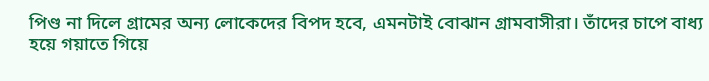পিণ্ড না দিলে গ্রামের অন্য লোকেদের বিপদ হবে, এমনটাই বোঝান গ্রামবাসীরা। তাঁদের চাপে বাধ্য হয়ে গয়াতে গিয়ে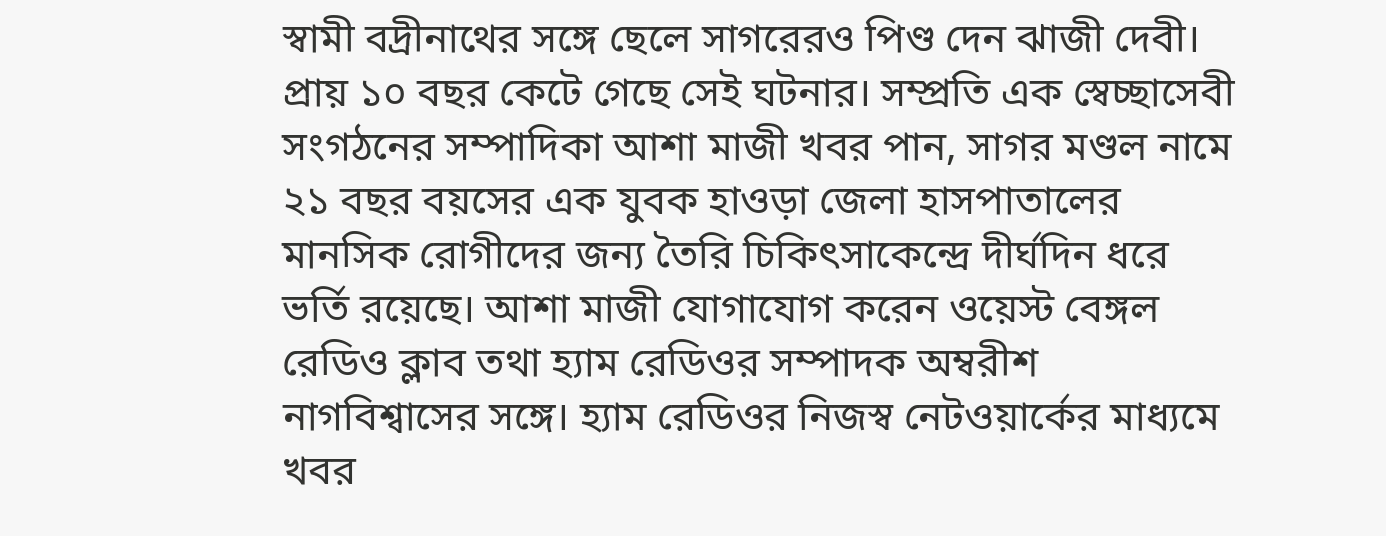স্বামী বদ্রীনাথের সঙ্গে ছেলে সাগরেরও পিণ্ড দেন ঝাজী দেবী। প্রায় ১০ বছর কেটে গেছে সেই ঘটনার। সম্প্রতি এক স্বেচ্ছাসেবী সংগঠনের সম্পাদিকা আশা মাজী খবর পান, সাগর মণ্ডল নামে ২১ বছর বয়সের এক যুবক হাওড়া জেলা হাসপাতালের মানসিক রোগীদের জন্য তৈরি চিকিৎসাকেন্দ্রে দীর্ঘদিন ধরে ভর্তি রয়েছে। আশা মাজী যোগাযোগ করেন ওয়েস্ট বেঙ্গল রেডিও ক্লাব তথা হ্যাম রেডিওর সম্পাদক অম্বরীশ নাগবিশ্বাসের সঙ্গে। হ্যাম রেডিওর নিজস্ব নেটওয়ার্কের মাধ্যমে খবর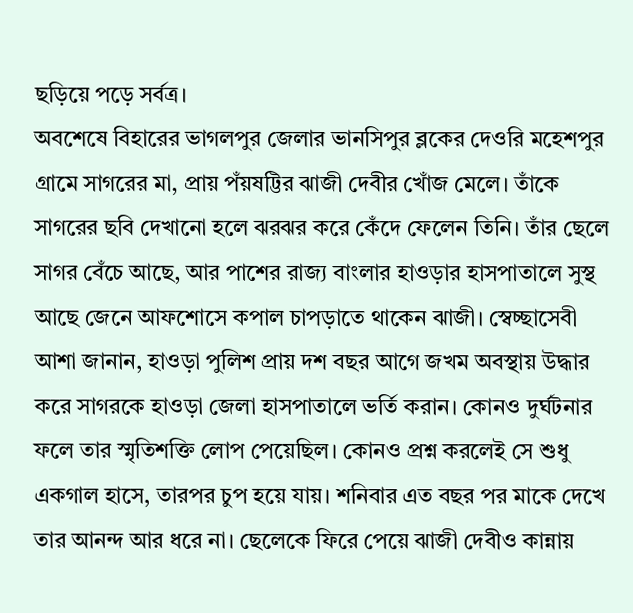ছড়িয়ে পড়ে সর্বত্র।
অবশেষে বিহারের ভাগলপুর জেলার ভানসিপুর ব্লকের দেওরি মহেশপুর গ্রামে সাগরের মা, প্রায় পঁয়ষট্টির ঝাজী দেবীর খোঁজ মেলে। তাঁকে সাগরের ছবি দেখানো হলে ঝরঝর করে কেঁদে ফেলেন তিনি। তাঁর ছেলে সাগর বেঁচে আছে, আর পাশের রাজ্য বাংলার হাওড়ার হাসপাতালে সুস্থ আছে জেনে আফশোসে কপাল চাপড়াতে থাকেন ঝাজী। স্বেচ্ছাসেবী আশা জানান, হাওড়া পুলিশ প্রায় দশ বছর আগে জখম অবস্থায় উদ্ধার করে সাগরকে হাওড়া জেলা হাসপাতালে ভর্তি করান। কোনও দুর্ঘটনার ফলে তার স্মৃতিশক্তি লোপ পেয়েছিল। কোনও প্রশ্ন করলেই সে শুধু একগাল হাসে, তারপর চুপ হয়ে যায়। শনিবার এত বছর পর মাকে দেখে তার আনন্দ আর ধরে না। ছেলেকে ফিরে পেয়ে ঝাজী দেবীও কান্নায়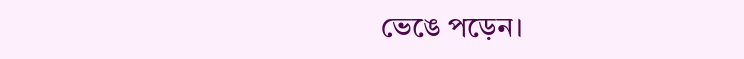ভেঙে পড়েন।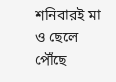শনিবারই মা ও ছেলে পৌঁছে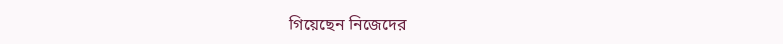গিয়েছেন নিজেদের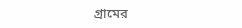গ্রামের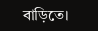বাড়িতে।